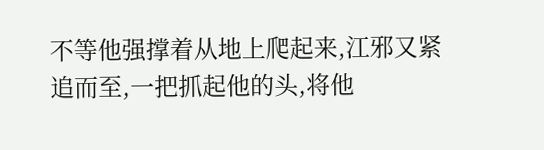不等他强撑着从地上爬起来,江邪又紧追而至,一把抓起他的头,将他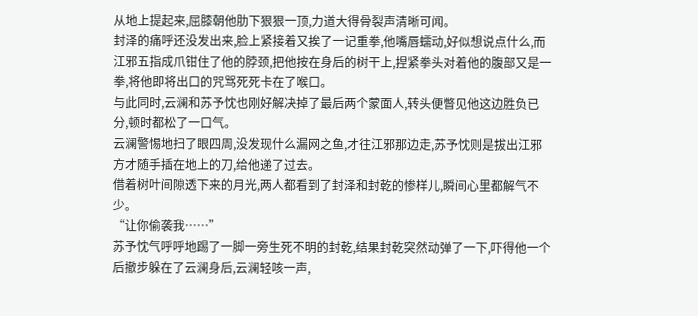从地上提起来,屈膝朝他肋下狠狠一顶,力道大得骨裂声清晰可闻。
封泽的痛呼还没发出来,脸上紧接着又挨了一记重拳,他嘴唇蠕动,好似想说点什么,而江邪五指成爪钳住了他的脖颈,把他按在身后的树干上,捏紧拳头对着他的腹部又是一拳,将他即将出口的咒骂死死卡在了喉口。
与此同时,云澜和苏予忱也刚好解决掉了最后两个蒙面人,转头便瞥见他这边胜负已分,顿时都松了一口气。
云澜警惕地扫了眼四周,没发现什么漏网之鱼,才往江邪那边走,苏予忱则是拔出江邪方才随手插在地上的刀,给他递了过去。
借着树叶间隙透下来的月光,两人都看到了封泽和封乾的惨样儿,瞬间心里都解气不少。
“让你偷袭我……”
苏予忱气呼呼地踢了一脚一旁生死不明的封乾,结果封乾突然动弹了一下,吓得他一个后撤步躲在了云澜身后,云澜轻咳一声,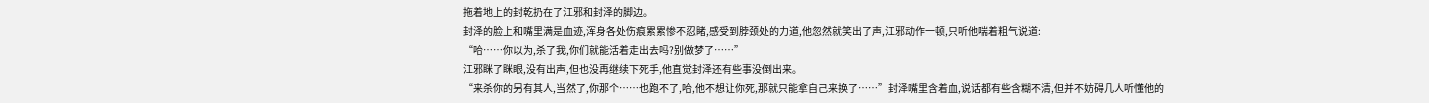拖着地上的封乾扔在了江邪和封泽的脚边。
封泽的脸上和嘴里满是血迹,浑身各处伤痕累累惨不忍睹,感受到脖颈处的力道,他忽然就笑出了声,江邪动作一顿,只听他喘着粗气说道:
“哈……你以为,杀了我,你们就能活着走出去吗?别做梦了……”
江邪眯了眯眼,没有出声,但也没再继续下死手,他直觉封泽还有些事没倒出来。
“来杀你的另有其人,当然了,你那个……也跑不了,哈,他不想让你死,那就只能拿自己来换了……”封泽嘴里含着血,说话都有些含糊不清,但并不妨碍几人听懂他的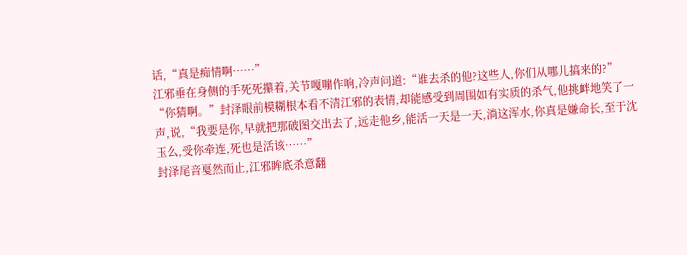话,“真是痴情啊……”
江邪垂在身侧的手死死攥着,关节嘎嘣作响,冷声问道:“谁去杀的他?这些人,你们从哪儿搞来的?”
“你猜啊。”封泽眼前模糊根本看不清江邪的表情,却能感受到周围如有实质的杀气,他挑衅地笑了一声,说,“我要是你,早就把那破图交出去了,远走他乡,能活一天是一天,淌这浑水,你真是嫌命长,至于沈玉么,受你牵连,死也是活该……”
封泽尾音戛然而止,江邪眸底杀意翻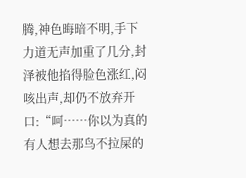腾,神色晦暗不明,手下力道无声加重了几分,封泽被他掐得脸色涨红,闷咳出声,却仍不放弃开口:“呵……你以为真的有人想去那鸟不拉屎的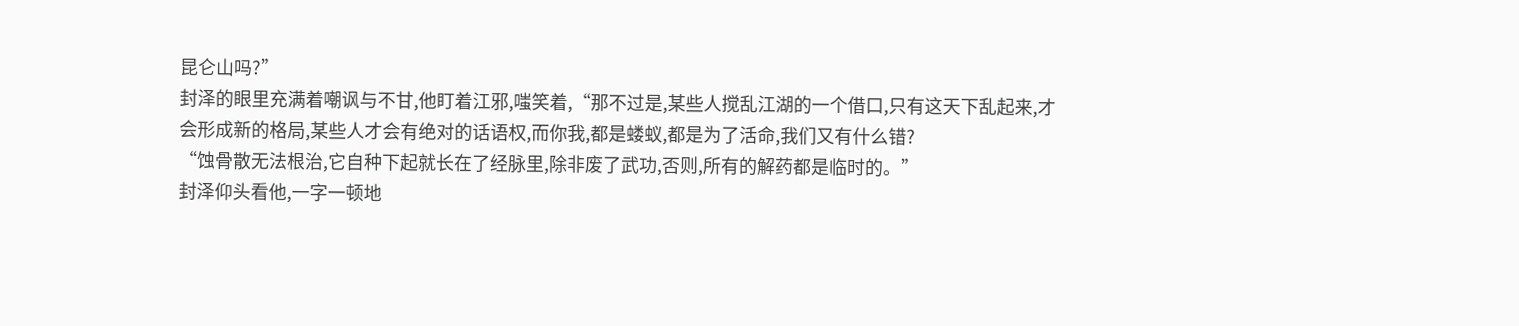昆仑山吗?”
封泽的眼里充满着嘲讽与不甘,他盯着江邪,嗤笑着,“那不过是,某些人搅乱江湖的一个借口,只有这天下乱起来,才会形成新的格局,某些人才会有绝对的话语权,而你我,都是蝼蚁,都是为了活命,我们又有什么错?
“蚀骨散无法根治,它自种下起就长在了经脉里,除非废了武功,否则,所有的解药都是临时的。”
封泽仰头看他,一字一顿地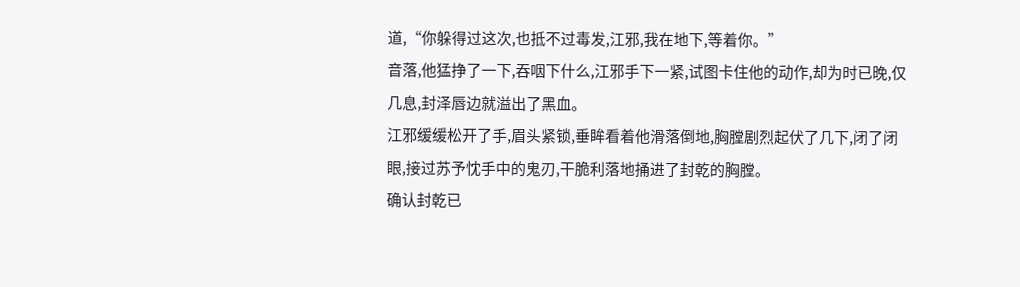道,“你躲得过这次,也抵不过毒发,江邪,我在地下,等着你。”
音落,他猛挣了一下,吞咽下什么,江邪手下一紧,试图卡住他的动作,却为时已晚,仅几息,封泽唇边就溢出了黑血。
江邪缓缓松开了手,眉头紧锁,垂眸看着他滑落倒地,胸膛剧烈起伏了几下,闭了闭眼,接过苏予忱手中的鬼刃,干脆利落地捅进了封乾的胸膛。
确认封乾已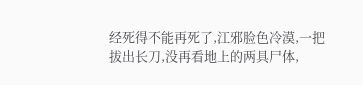经死得不能再死了,江邪脸色冷漠,一把拔出长刀,没再看地上的两具尸体,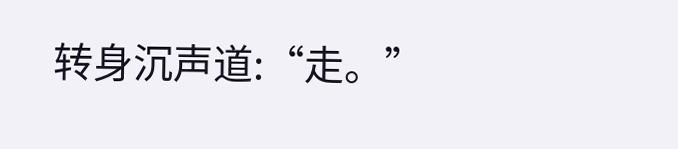转身沉声道:“走。”